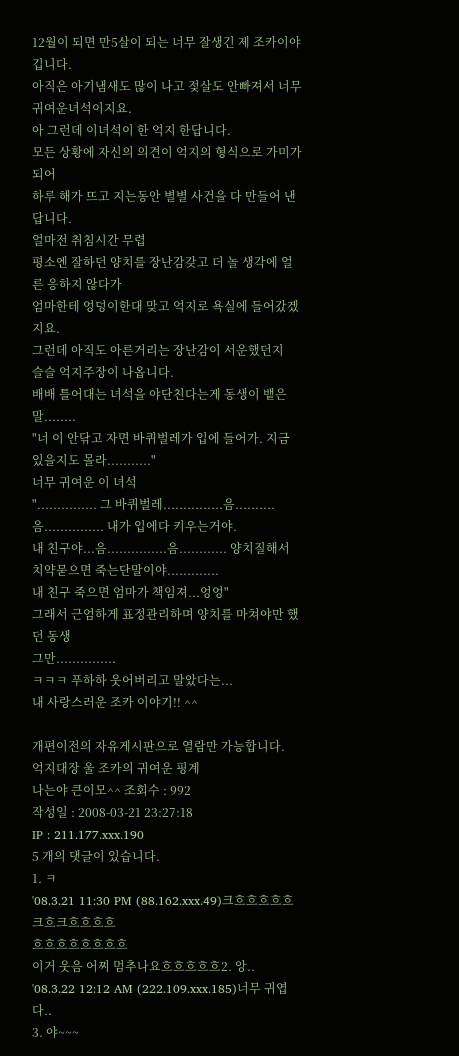12월이 되면 만5살이 되는 너무 잘생긴 제 조카이야깁니다.
아직은 아기냄새도 많이 나고 젖살도 안빠져서 너무 귀여운녀석이지요.
아 그런데 이녀석이 한 억지 한답니다.
모든 상황에 자신의 의견이 억지의 형식으로 가미가 되어
하루 해가 뜨고 지는동안 별별 사건을 다 만들어 낸답니다.
얼마전 취침시간 무렵
평소엔 잘하던 양치를 장난감갖고 더 놀 생각에 얼른 응하지 않다가
엄마한테 엉덩이한대 맞고 억지로 욕실에 들어갔겠지요.
그런데 아직도 아른거리는 장난감이 서운했던지
슬슬 억지주장이 나옵니다.
배배 틀어대는 녀석을 야단친다는게 동생이 뱉은 말........
"너 이 안닦고 자면 바퀴벌레가 입에 들어가. 지금 있을지도 몰라..........."
너무 귀여운 이 녀석
"............... 그 바퀴벌레...............음..........음............... 내가 입에다 키우는거야.
내 친구야...음...............음............ 양치질해서 치약묻으면 죽는단말이야.............
내 친구 죽으면 엄마가 책임져...엉엉"
그래서 근엄하게 표정관리하며 양치를 마쳐야만 했던 동생
그만...............
ㅋㅋㅋ 푸하하 웃어버리고 말았다는...
내 사랑스러운 조카 이야기!! ^^

개편이전의 자유게시판으로 열람만 가능합니다.
억지대장 울 조카의 귀여운 핑계
나는야 큰이모^^ 조회수 : 992
작성일 : 2008-03-21 23:27:18
IP : 211.177.xxx.190
5 개의 댓글이 있습니다.
1. ㅋ
'08.3.21 11:30 PM (88.162.xxx.49)크흐흐흐흐흐크흐크흐흐흐흐
흐흐흐흐흐흐흐흐
이거 웃음 어찌 멈추나요흐흐흐흐흐2. 앙..
'08.3.22 12:12 AM (222.109.xxx.185)너무 귀엽다..
3. 야~~~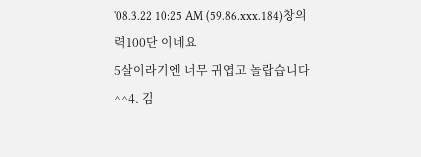'08.3.22 10:25 AM (59.86.xxx.184)창의력100단 이네요
5살이라기엔 너무 귀엽고 놀랍습니다^^4. 김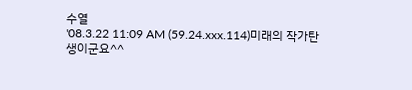수열
'08.3.22 11:09 AM (59.24.xxx.114)미래의 작가탄생이군요^^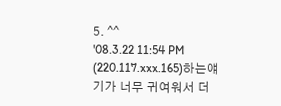5. ^^
'08.3.22 11:54 PM (220.117.xxx.165)하는얘기가 너무 귀여워서 더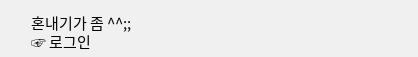혼내기가 좀 ^^;;
☞ 로그인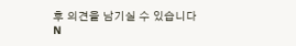후 의견을 남기실 수 있습니다
N